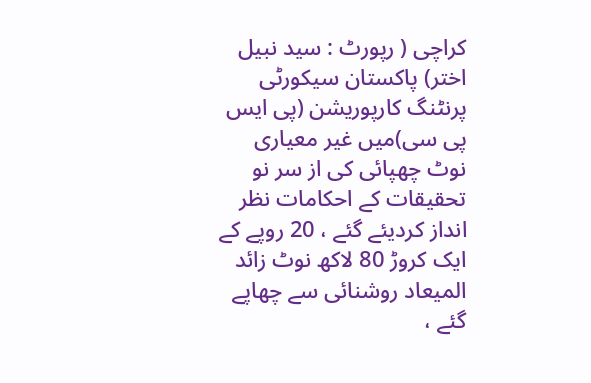کراچی ( رپورٹ : سید نبیل اختر) پاکستان سیکورٹی پرنٹنگ کارپوریشن (پی ایس پی سی)میں غیر معیاری نوٹ چھپائی کی از سر نو تحقیقات کے احکامات نظر انداز کردیئے گئے ، 20 روپے کے ایک کروڑ 80 لاکھ نوٹ زائد المیعاد روشنائی سے چھاپے گئے ،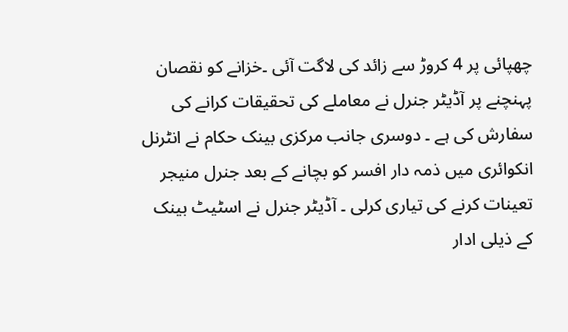چھپائی پر 4 کروڑ سے زائد کی لاگت آئی ۔خزانے کو نقصان پہنچنے پر آڈیٹر جنرل نے معاملے کی تحقیقات کرانے کی سفارش کی ہے ۔ دوسری جانب مرکزی بینک حکام نے انٹرنل انکوائری میں ذمہ دار افسر کو بچانے کے بعد جنرل منیجر تعینات کرنے کی تیاری کرلی ۔ آڈیٹر جنرل نے اسٹیٹ بینک کے ذیلی ادار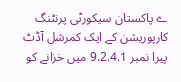ے پاکستان سیکورٹی پرنٹنگ کارپوریشن کے ایک کمرشل آڈٹ پیرا نمبر 9.2.4.1 میں خزانے کو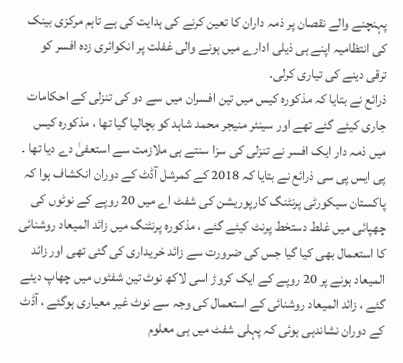پہنچنے والے نقصان پر ذمہ داران کا تعین کرنے کی ہدایت کی ہے تاہم مرکزی بینک کی انتظامیہ اپنے ہی ذیلی ادارے میں ہونے والی غفلت پر انکوائری زدہ افسر کو ترقی دینے کی تیاری کرلی۔
ذرائع نے بتایا کہ مذکورہ کیس میں تین افسران میں سے دو کی تنزلی کے احکامات جاری کیئے گئے تھے اور سینئر منیجر محمد شاہد کو بچالیا گیا تھا ، مذکورہ کیس میں ذمہ دار ایک افسر نے تنزلی کی سزا سنتے ہی ملازمت سے استعفیٰ دے دیا تھا ۔ پی ایس پی سی ذرائع نے بتایا کہ 2018 کے کمرشل آڈٹ کے دوران انکشاف ہوا کہ پاکستان سیکورٹی پرنٹنگ کارپوریشن کی شفٹ اے میں 20 روپے کے نوٹوں کی چھپائی میں غلط دستخط پرنٹ کیئے گئے ، مذکورہ پرنٹنگ میں زائد المیعاد روشنائی کا استعمال بھی کیا گیا جس کی ضرورت سے زائد خریداری کی گئی تھی اور زائد المیعاد ہونے پر 20 روپے کے ایک کروڑ اسی لاکھ نوٹ تین شفٹوں میں چھاپ دیئے گئے ، زائد المیعاد روشنائی کے استعمال کی وجہ سے نوٹ غیر معیاری ہوگئے ، آڈٹ کے دوران نشاندہی ہوئی کہ پہلی شفٹ میں ہی معلوم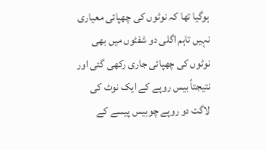ہوگیا تھا کہ نوٹوں کی چھپائی معیاری نہیں تاہم اگلی دو شفٹوں میں بھی نوٹوں کی چھپائی جاری رکھی گئی اور نتیجتاً بیس روپے کے ایک نوٹ کی لاگت دو روپے چوبیس پیسے کے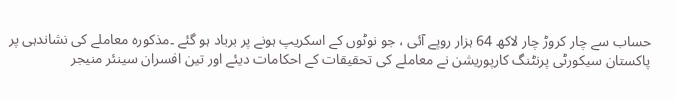حساب سے چار کروڑ چار لاکھ 64 ہزار روپے آئی ، جو نوٹوں کے اسکریپ ہونے پر برباد ہو گئے ۔مذکورہ معاملے کی نشاندہی پر پاکستان سیکورٹی پرنٹنگ کارپوریشن نے معاملے کی تحقیقات کے احکامات دیئے اور تین افسران سینئر منیجر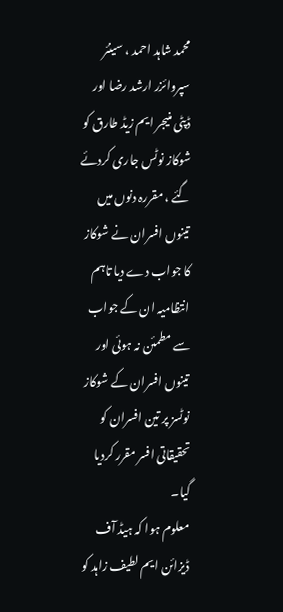محمد شاہد احمد ، سینئر سپروائزر ارشد رضا اور ڈپٹی منیجر ایم زیڈ طارق کو شوکاز نوٹس جاری کردئے گئے ، مقررہ دنوں میں تینوں افسران نے شوکاز کا جواب دے دیا تاہم انتظامیہ ان کے جواب سے مطمئن نہ ہوئی اور تینوں افسران کے شوکاز نوٹسز پر تین افسران کو تحقیقاتی افسر مقرر کردیا گیا۔
معلوم ہوا کہ ہیڈ آف ڈیزائن ایم لطیف زاہد کو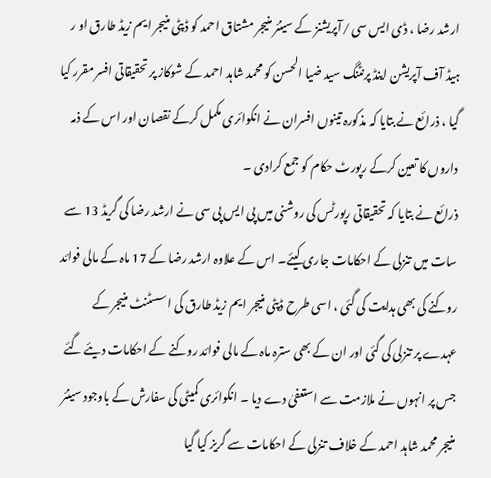ارشد رضا ، ڈی ایس سی /آپریشنز کے سینئر منیجر مشتاق احمد کو ڈپٹی منیجر ایم زیڈ طارق او ر ہیڈ آف آپریشن اینڈ پرنٹنگ سید ضیا الحسن کو محمد شاہد احمد کے شوکاز پر تحقیقاتی افسر مقرر کیا گیا ، ذرائع نے بتایا کہ مذکورہ تینوں افسران نے انکوائری مکمل کرکے نقصان اور اس کے ذمہ داروں کا تعین کرکے رپورٹ حکام کو جمع کرادی ۔
ذرائع نے بتایا کہ تحقیقاتی رپورٹس کی روشنی میں پی ایس پی سی نے ارشد رضا کی گریڈ 13 سے سات میں تنزلی کے احکامات جاری کیئے۔ اس کے علاوہ ارشد رضا کے 17 ماہ کے مالی فوائد روکنے کی بھی ہدایت کی گئی ، اسی طرح ڈپٹی منیجر ایم زیڈ طارق کی اسسٹنٹ منیجر کے عہدے پر تنزلی کی گئی اور ان کے بھی سترہ ماہ کے مالی فوائد روکنے کے احکامات دیئے گئے جس پر انہوں نے ملازمت سے استعفیٰ دے دیا ۔ انکوائری کمیٹی کی سفارش کے باوجود سینئر منیجر محمد شاہد احمد کے خلاف تنزلی کے احکامات سے گریز کیا گیا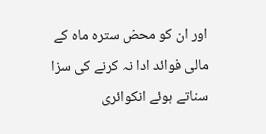اور ان کو محض سترہ ماہ کے مالی فوائد ادا نہ کرنے کی سزا سناتے ہوئے انکوائری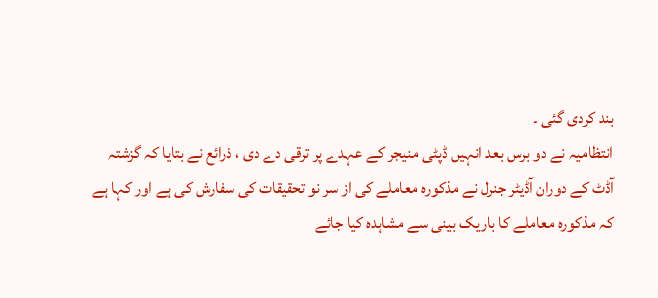بند کردی گئی ۔
انتظامیہ نے دو برس بعد انہیں ڈپٹی منیجر کے عہدے پر ترقی دے دی ، ذرائع نے بتایا کہ گزشتہ آڈٹ کے دوران آڈیٹر جنرل نے مذکورہ معاملے کی از سر نو تحقیقات کی سفارش کی ہے اور کہا ہے کہ مذکورہ معاملے کا باریک بینی سے مشاہدہ کیا جائے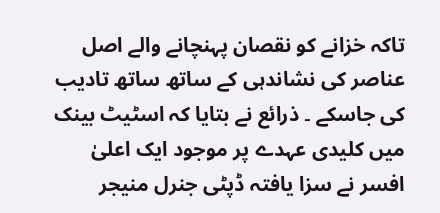تاکہ خزانے کو نقصان پہنچانے والے اصل عناصر کی نشاندہی کے ساتھ ساتھ تادیب کی جاسکے ۔ ذرائع نے بتایا کہ اسٹیٹ بینک میں کلیدی عہدے پر موجود ایک اعلیٰ افسر نے سزا یافتہ ڈپٹی جنرل منیجر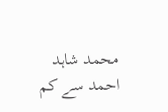محمد شاہد احمد سے کم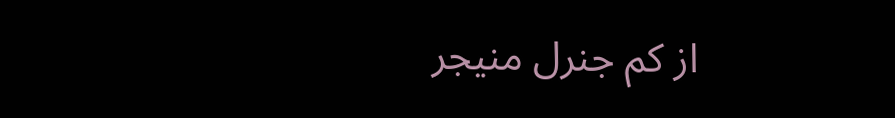از کم جنرل منیجر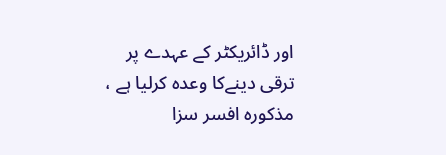اور ڈائریکٹر کے عہدے پر ترقی دینےکا وعدہ کرلیا ہے ، مذکورہ افسر سزا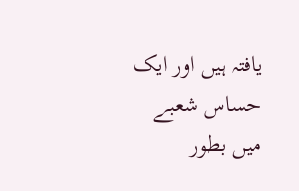یافتہ ہیں اور ایک حساس شعبے میں بطور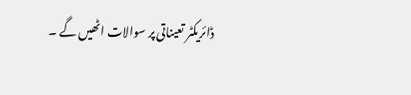ڈائریکٹر تعیناتی پر سوالات اٹھیں گے ۔